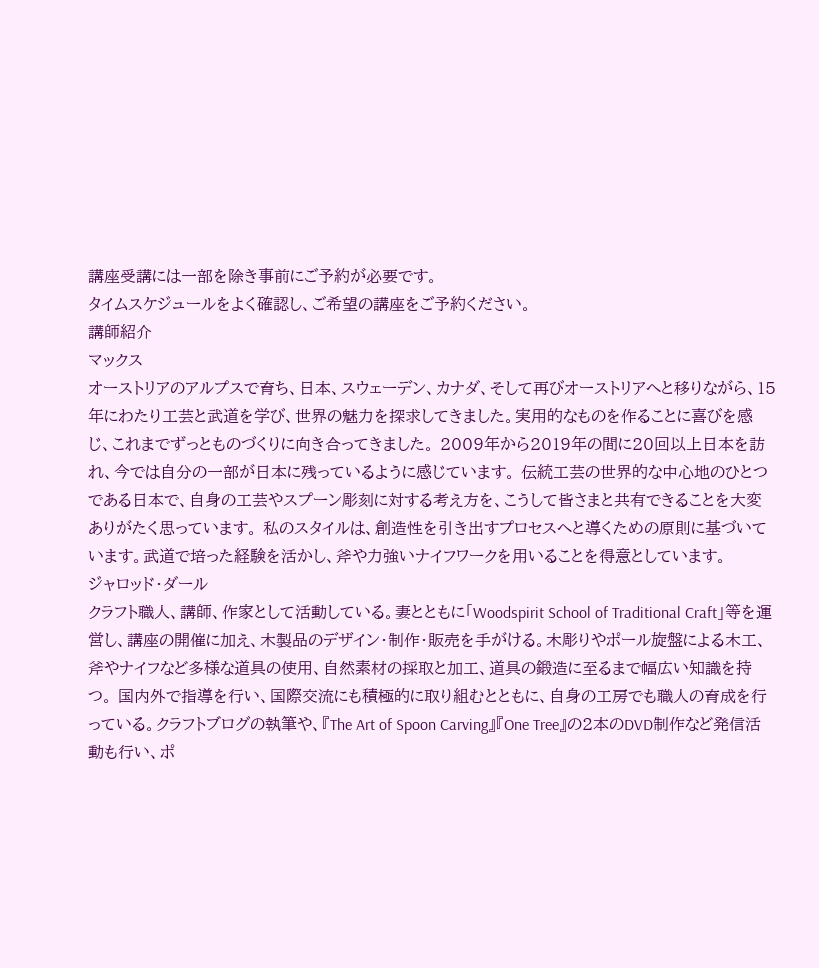講座受講には一部を除き事前にご予約が必要です。
タイムスケジュールをよく確認し、ご希望の講座をご予約ください。
講師紹介
マックス
オーストリアのアルプスで育ち、日本、スウェーデン、カナダ、そして再びオーストリアへと移りながら、15年にわたり工芸と武道を学び、世界の魅力を探求してきました。実用的なものを作ることに喜びを感じ、これまでずっとものづくりに向き合ってきました。 2009年から2019年の間に20回以上日本を訪れ、今では自分の一部が日本に残っているように感じています。 伝統工芸の世界的な中心地のひとつである日本で、自身の工芸やスプーン彫刻に対する考え方を、こうして皆さまと共有できることを大変ありがたく思っています。 私のスタイルは、創造性を引き出すプロセスへと導くための原則に基づいています。武道で培った経験を活かし、斧や力強いナイフワークを用いることを得意としています。
ジャロッド・ダール
クラフト職人、講師、作家として活動している。妻とともに「Woodspirit School of Traditional Craft」等を運営し、講座の開催に加え、木製品のデザイン・制作・販売を手がける。木彫りやポール旋盤による木工、斧やナイフなど多様な道具の使用、自然素材の採取と加工、道具の鍛造に至るまで幅広い知識を持つ。 国内外で指導を行い、国際交流にも積極的に取り組むとともに、自身の工房でも職人の育成を行っている。クラフトブログの執筆や、『The Art of Spoon Carving』『One Tree』の2本のDVD制作など発信活動も行い、ポ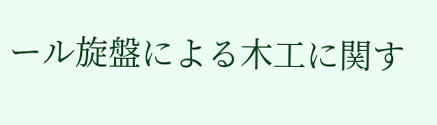ール旋盤による木工に関す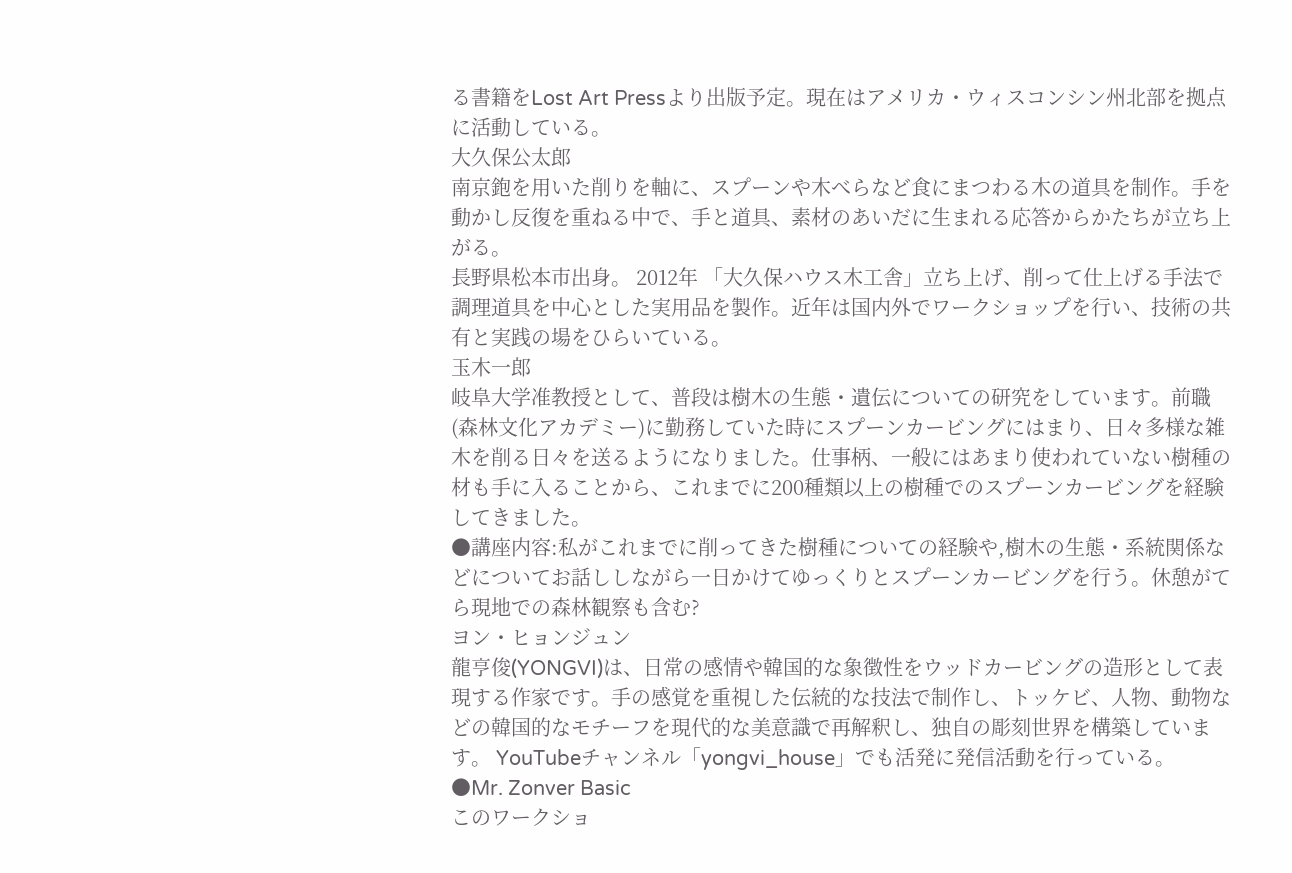る書籍をLost Art Pressより出版予定。現在はアメリカ・ウィスコンシン州北部を拠点に活動している。
大久保公太郎
南京鉋を用いた削りを軸に、スプーンや木べらなど食にまつわる木の道具を制作。手を動かし反復を重ねる中で、手と道具、素材のあいだに生まれる応答からかたちが立ち上がる。
長野県松本市出身。 2012年 「大久保ハウス木工舎」立ち上げ、削って仕上げる手法で調理道具を中心とした実用品を製作。近年は国内外でワークショップを行い、技術の共有と実践の場をひらいている。
玉木一郎
岐阜大学准教授として、普段は樹木の生態・遺伝についての研究をしています。前職(森林文化アカデミー)に勤務していた時にスプーンカービングにはまり、日々多様な雑木を削る日々を送るようになりました。仕事柄、一般にはあまり使われていない樹種の材も手に入ることから、これまでに200種類以上の樹種でのスプーンカービングを経験してきました。
●講座内容:私がこれまでに削ってきた樹種についての経験や,樹木の生態・系統関係などについてお話ししながら一日かけてゆっくりとスプーンカービングを行う。休憩がてら現地での森林観察も含む?
ヨン・ヒョンジュン
龍亨俊(YONGVI)は、日常の感情や韓国的な象徴性をウッドカービングの造形として表現する作家です。手の感覚を重視した伝統的な技法で制作し、トッケビ、人物、動物などの韓国的なモチーフを現代的な美意識で再解釈し、独自の彫刻世界を構築しています。 YouTubeチャンネル「yongvi_house」でも活発に発信活動を行っている。
●Mr. Zonver Basic
このワークショ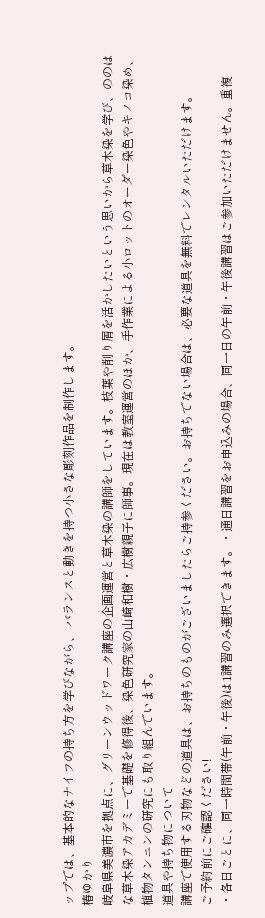ップでは、基本的なナイフの持ち方を学びながら、 バランスと動きを持つ小さな彫刻作品を制作します。
椿ゆかり
岐阜県美濃市を拠点に、グリーンウッドワーク講座の企画運営と草木染の講師をしています。枝葉や削り屑を活かしたいという思いから草木染を学び、ののはな草木染アカデミーで基礎を修得後、染色研究家の山崎和樹・広樹親子に師事。現在は教室運営のほか、手作業による小ロットのオーダー染色やキノコ染め、植物タンニンの研究にも取り組んでいます。
道具や持ち物について
講座で使用する刃物などの道具は、お持ちのものがございましたらご持参ください。お持ちでない場合は、必要な道具を無料でレンタルいただけます。
ご予約前にご確認ください!
・各日ごとに、同一時間帯(午前・午後)は1講習のみ選択できます。・通日講習をお申込みの場合、同一日の午前・午後講習はご参加いただけません。重複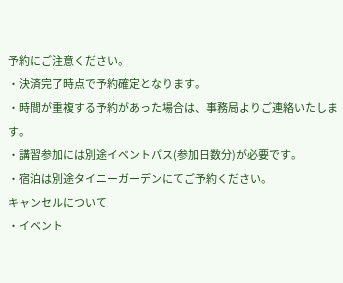予約にご注意ください。
・決済完了時点で予約確定となります。
・時間が重複する予約があった場合は、事務局よりご連絡いたします。
・講習参加には別途イベントパス(参加日数分)が必要です。
・宿泊は別途タイニーガーデンにてご予約ください。
キャンセルについて
・イベント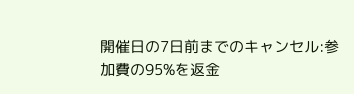開催日の7日前までのキャンセル:参加費の95%を返金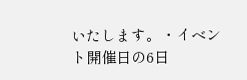いたします。・イベント開催日の6日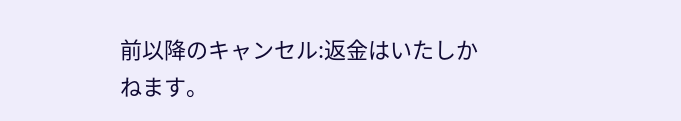前以降のキャンセル:返金はいたしかねます。